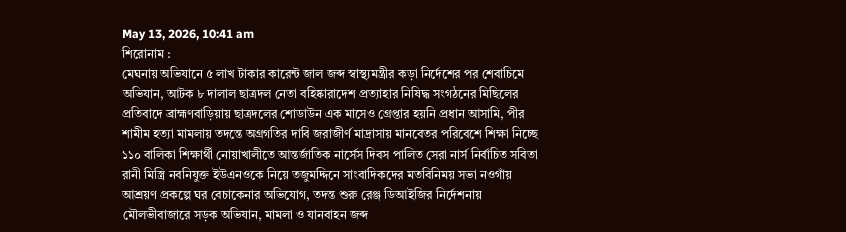May 13, 2026, 10:41 am
শিরোনাম :
মেঘনায় অভিযানে ৫ লাখ টাকার কারেন্ট জাল জব্দ স্বাস্থ্যমন্ত্রীর কড়া নির্দেশের পর শেবাচিমে অভিযান, আটক ৮ দালাল ছাত্রদল নেতা বহিষ্কারাদেশ প্রত্যাহার নিষিদ্ধ সংগঠনের মিছিলের প্রতিবাদে ব্রাহ্মণবাড়িয়ায় ছাত্রদলের শোডাউন এক মাসেও গ্রেপ্তার হয়নি প্রধান আসামি, পীর শামীম হত্যা মামলায় তদন্তে অগ্রগতির দাবি জরাজীর্ণ মাদ্রাসায় মানবেতর পরিবেশে শিক্ষা নিচ্ছে ১১০ বালিকা শিক্ষার্থী নোয়াখালীতে আন্তর্জাতিক নার্সেস দিবস পালিত সেরা নার্স নির্বাচিত সবিতা রানী মিস্ত্রি নবনিযুক্ত ইউএনওকে নিয়ে তজুমদ্দিনে সাংবাদিকদের মতবিনিময় সভা নওগাঁয় আশ্রয়ণ প্রকল্পে ঘর বেচাকেনার অভিযোগ, তদন্ত শুরু রেঞ্জ ডিআইজির নির্দেশনায় মৌলভীবাজারে সড়ক অভিযান, মামলা ও যানবাহন জব্দ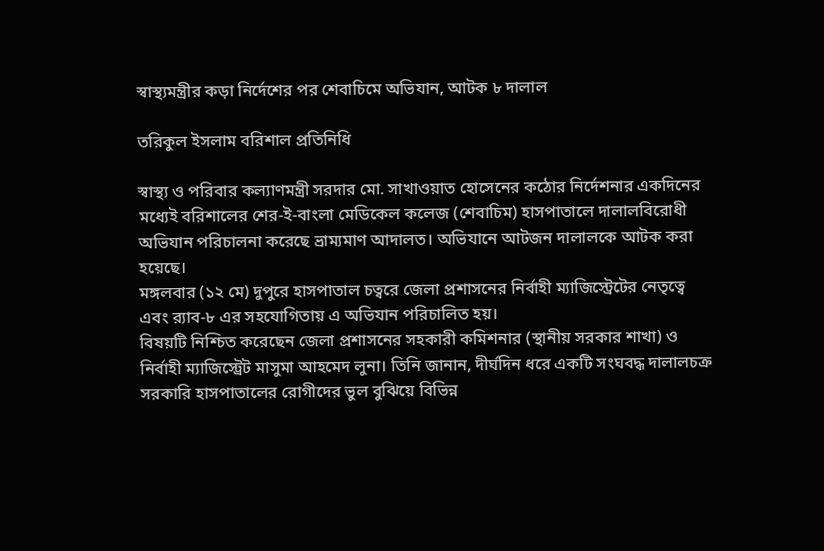স্বাস্থ্যমন্ত্রীর কড়া নির্দেশের পর শেবাচিমে অভিযান, আটক ৮ দালাল

তরিকুল ইসলাম বরিশাল প্রতিনিধি

স্বাস্থ্য ও পরিবার কল্যাণমন্ত্রী সরদার মো. সাখাওয়াত হোসেনের কঠোর নির্দেশনার একদিনের মধ্যেই বরিশালের শের-ই-বাংলা মেডিকেল কলেজ (শেবাচিম) হাসপাতালে দালালবিরোধী অভিযান পরিচালনা করেছে ভ্রাম্যমাণ আদালত। অভিযানে আটজন দালালকে আটক করা হয়েছে।
মঙ্গলবার (১২ মে) দুপুরে হাসপাতাল চত্বরে জেলা প্রশাসনের নির্বাহী ম্যাজিস্ট্রেটের নেতৃত্বে এবং র‍্যাব-৮ এর সহযোগিতায় এ অভিযান পরিচালিত হয়।
বিষয়টি নিশ্চিত করেছেন জেলা প্রশাসনের সহকারী কমিশনার (স্থানীয় সরকার শাখা) ও নির্বাহী ম্যাজিস্ট্রেট মাসুমা আহমেদ লুনা। তিনি জানান, দীর্ঘদিন ধরে একটি সংঘবদ্ধ দালালচক্র সরকারি হাসপাতালের রোগীদের ভুল বুঝিয়ে বিভিন্ন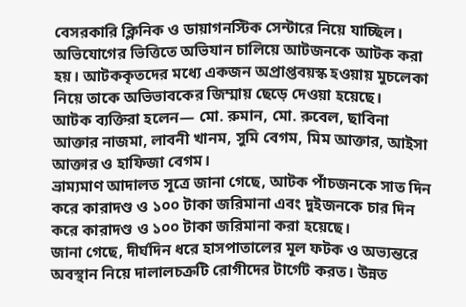বেসরকারি ক্লিনিক ও ডায়াগনস্টিক সেন্টারে নিয়ে যাচ্ছিল। অভিযোগের ভিত্তিতে অভিযান চালিয়ে আটজনকে আটক করা হয়। আটককৃতদের মধ্যে একজন অপ্রাপ্তবয়স্ক হওয়ায় মুচলেকা নিয়ে তাকে অভিভাবকের জিম্মায় ছেড়ে দেওয়া হয়েছে।
আটক ব্যক্তিরা হলেন— মো. রুমান, মো. রুবেল, ছাবিনা আক্তার নাজমা, লাবনী খানম, সুমি বেগম, মিম আক্তার, আইসা আক্তার ও হাফিজা বেগম।
ভ্রাম্যমাণ আদালত সূত্রে জানা গেছে, আটক পাঁচজনকে সাত দিন করে কারাদণ্ড ও ১০০ টাকা জরিমানা এবং দুইজনকে চার দিন করে কারাদণ্ড ও ১০০ টাকা জরিমানা করা হয়েছে।
জানা গেছে, দীর্ঘদিন ধরে হাসপাতালের মূল ফটক ও অভ্যন্তরে অবস্থান নিয়ে দালালচক্রটি রোগীদের টার্গেট করত। উন্নত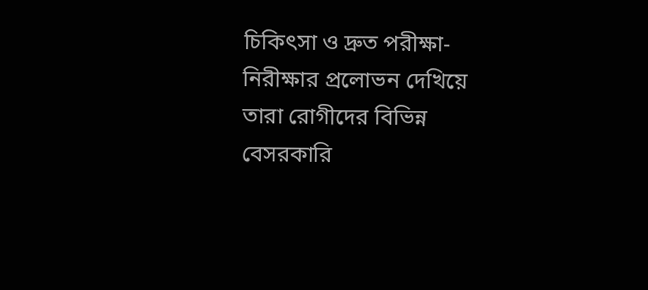চিকিৎসা ও দ্রুত পরীক্ষা-নিরীক্ষার প্রলোভন দেখিয়ে তারা রোগীদের বিভিন্ন বেসরকারি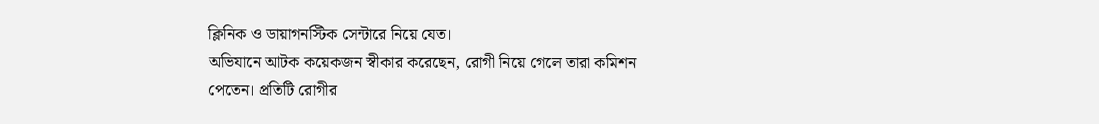ক্লিনিক ও ডায়াগনস্টিক সেন্টারে নিয়ে যেত।
অভিযানে আটক কয়েকজন স্বীকার করেছেন, রোগী নিয়ে গেলে তারা কমিশন পেতেন। প্রতিটি রোগীর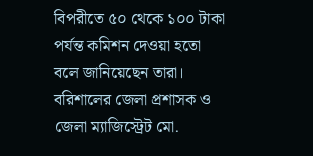বিপরীতে ৫০ থেকে ১০০ টাকা পর্যন্ত কমিশন দেওয়া হতো বলে জানিয়েছেন তারা।
বরিশালের জেলা প্রশাসক ও জেলা ম্যাজিস্ট্রেট মো.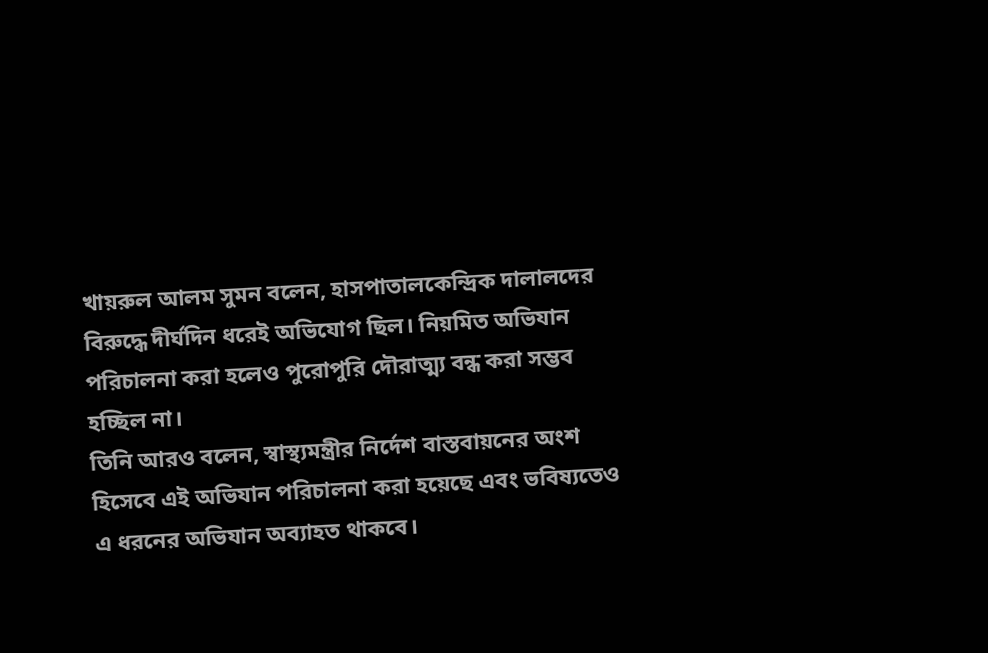খায়রুল আলম সুমন বলেন, হাসপাতালকেন্দ্রিক দালালদের বিরুদ্ধে দীর্ঘদিন ধরেই অভিযোগ ছিল। নিয়মিত অভিযান পরিচালনা করা হলেও পুরোপুরি দৌরাত্ম্য বন্ধ করা সম্ভব হচ্ছিল না।
তিনি আরও বলেন, স্বাস্থ্যমন্ত্রীর নির্দেশ বাস্তবায়নের অংশ হিসেবে এই অভিযান পরিচালনা করা হয়েছে এবং ভবিষ্যতেও এ ধরনের অভিযান অব্যাহত থাকবে।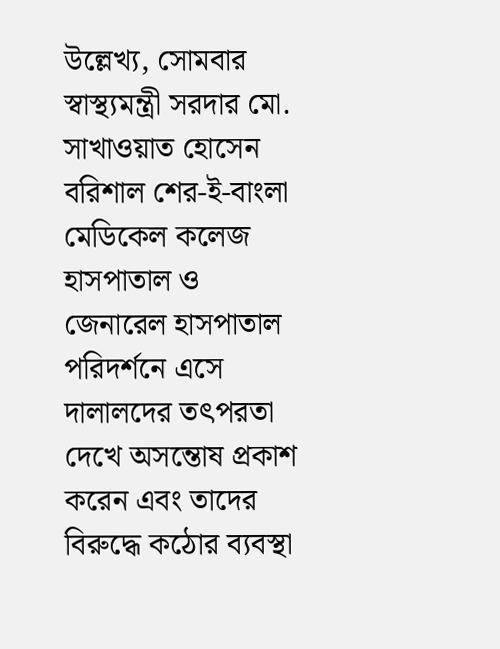উল্লেখ্য, সোমবার স্বাস্থ্যমন্ত্রী সরদার মো. সাখাওয়াত হোসেন বরিশাল শের-ই-বাংলা মেডিকেল কলেজ হাসপাতাল ও জেনারেল হাসপাতাল পরিদর্শনে এসে দালালদের তৎপরতা দেখে অসন্তোষ প্রকাশ করেন এবং তাদের বিরুদ্ধে কঠোর ব্যবস্থা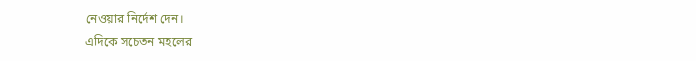নেওয়ার নির্দেশ দেন।
এদিকে সচেতন মহলের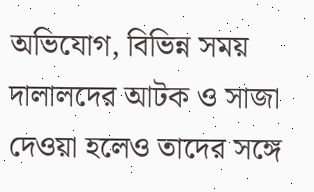অভিযোগ, বিভিন্ন সময় দালালদের আটক ও সাজা দেওয়া হলেও তাদের সঙ্গে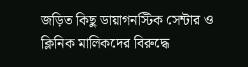জড়িত কিছু ডায়াগনস্টিক সেন্টার ও ক্লিনিক মালিকদের বিরুদ্ধে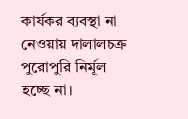কার্যকর ব্যবস্থা না নেওয়ায় দালালচক্র পুরোপুরি নির্মূল হচ্ছে না।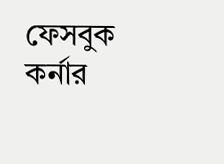ফেসবুক কর্নার